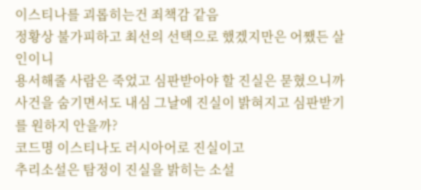이스티나를 괴롭히는건 죄책감 같음
정황상 불가피하고 최선의 선택으로 했겠지만은 어쨌든 살인이니
용서해줄 사람은 죽었고 심판받아야 할 진실은 묻혔으니까
사건을 숨기면서도 내심 그날에 진실이 밝혀지고 심판받기를 원하지 안을까?
코드명 이스티나도 러시아어로 진실이고
추리소설은 탐정이 진실을 밝히는 소설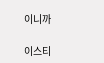이니까

이스티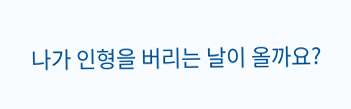나가 인형을 버리는 날이 올까요?